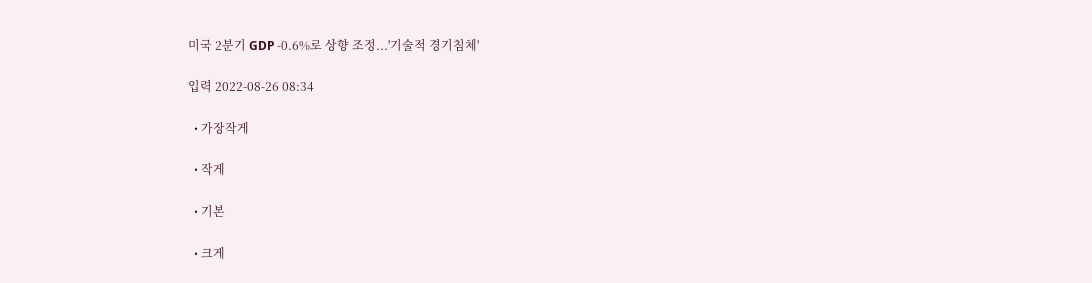미국 2분기 GDP -0.6%로 상향 조정...'기술적 경기침체'

입력 2022-08-26 08:34

  • 가장작게

  • 작게

  • 기본

  • 크게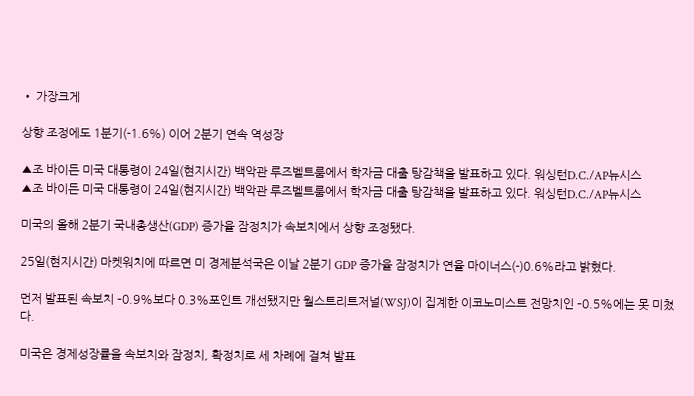• 가장크게

상향 조정에도 1분기(-1.6%) 이어 2분기 연속 역성장

▲조 바이든 미국 대통령이 24일(현지시간) 백악관 루즈벨트룸에서 학자금 대출 탕감책을 발표하고 있다. 워싱턴D.C./AP뉴시스
▲조 바이든 미국 대통령이 24일(현지시간) 백악관 루즈벨트룸에서 학자금 대출 탕감책을 발표하고 있다. 워싱턴D.C./AP뉴시스

미국의 올해 2분기 국내총생산(GDP) 증가율 잠정치가 속보치에서 상향 조정됐다.

25일(현지시간) 마켓워치에 따르면 미 경제분석국은 이날 2분기 GDP 증가율 잠정치가 연율 마이너스(-)0.6%라고 밝혔다.

먼저 발표된 속보치 –0.9%보다 0.3%포인트 개선됐지만 월스트리트저널(WSJ)이 집계한 이코노미스트 전망치인 –0.5%에는 못 미쳤다.

미국은 경제성장률을 속보치와 잠정치, 확정치로 세 차례에 걸쳐 발표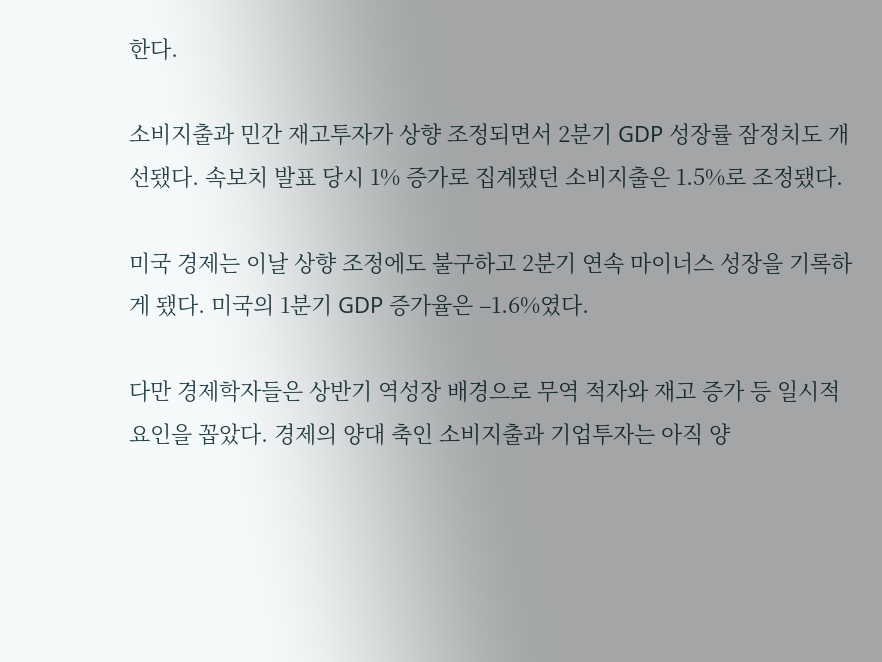한다.

소비지출과 민간 재고투자가 상향 조정되면서 2분기 GDP 성장률 잠정치도 개선됐다. 속보치 발표 당시 1% 증가로 집계됐던 소비지출은 1.5%로 조정됐다.

미국 경제는 이날 상향 조정에도 불구하고 2분기 연속 마이너스 성장을 기록하게 됐다. 미국의 1분기 GDP 증가율은 –1.6%였다.

다만 경제학자들은 상반기 역성장 배경으로 무역 적자와 재고 증가 등 일시적 요인을 꼽았다. 경제의 양대 축인 소비지출과 기업투자는 아직 양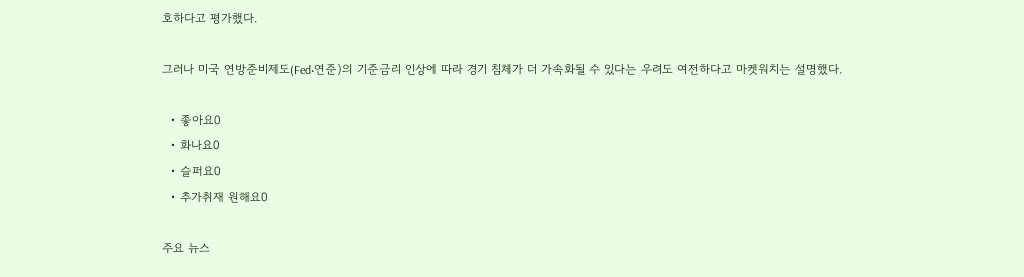호하다고 평가했다.

그러나 미국 연방준비제도(Fed‧연준)의 기준금리 인상에 따라 경기 침체가 더 가속화될 수 있다는 우려도 여전하다고 마켓워치는 설명했다.

  • 좋아요0
  • 화나요0
  • 슬퍼요0
  • 추가취재 원해요0

주요 뉴스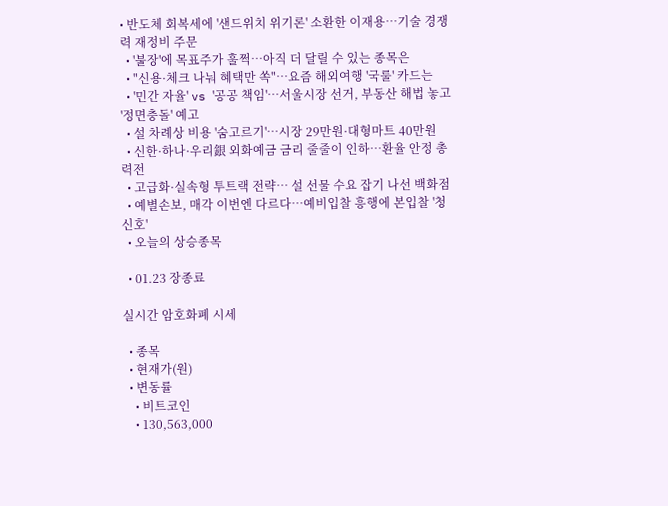• 반도체 회복세에 '샌드위치 위기론' 소환한 이재용⋯기술 경쟁력 재정비 주문
  • '불장'에 목표주가 훌쩍…아직 더 달릴 수 있는 종목은
  • "신용·체크 나눠 혜택만 쏙"…요즘 해외여행 '국룰' 카드는
  • '민간 자율' vs '공공 책임'…서울시장 선거, 부동산 해법 놓고 '정면충돌' 예고
  • 설 차례상 비용 '숨고르기'…시장 29만원·대형마트 40만원
  • 신한·하나·우리銀 외화예금 금리 줄줄이 인하…환율 안정 총력전
  • 고급화·실속형 투트랙 전략… 설 선물 수요 잡기 나선 백화점
  • 예별손보, 매각 이번엔 다르다…예비입찰 흥행에 본입찰 '청신호'
  • 오늘의 상승종목

  • 01.23 장종료

실시간 암호화폐 시세

  • 종목
  • 현재가(원)
  • 변동률
    • 비트코인
    • 130,563,000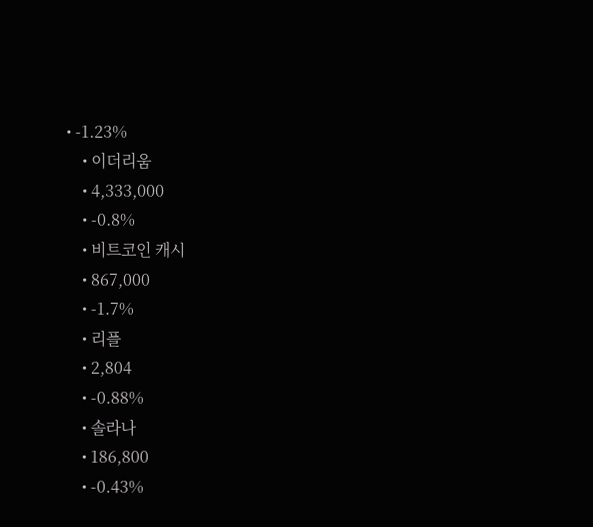• -1.23%
    • 이더리움
    • 4,333,000
    • -0.8%
    • 비트코인 캐시
    • 867,000
    • -1.7%
    • 리플
    • 2,804
    • -0.88%
    • 솔라나
    • 186,800
    • -0.43%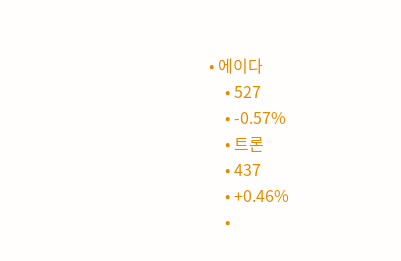• 에이다
    • 527
    • -0.57%
    • 트론
    • 437
    • +0.46%
    •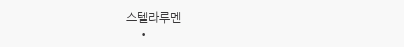스텔라루멘
    •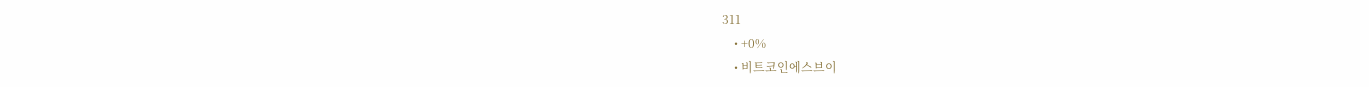311
    • +0%
    • 비트코인에스브이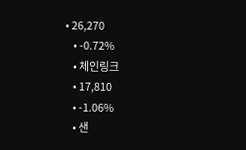• 26,270
    • -0.72%
    • 체인링크
    • 17,810
    • -1.06%
    • 샌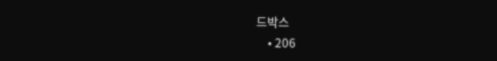드박스
    • 206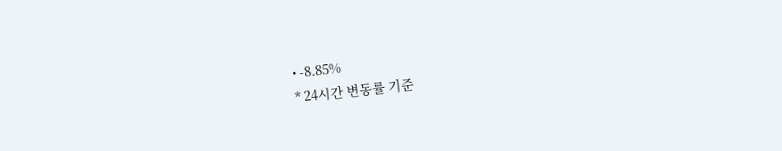• -8.85%
* 24시간 변동률 기준